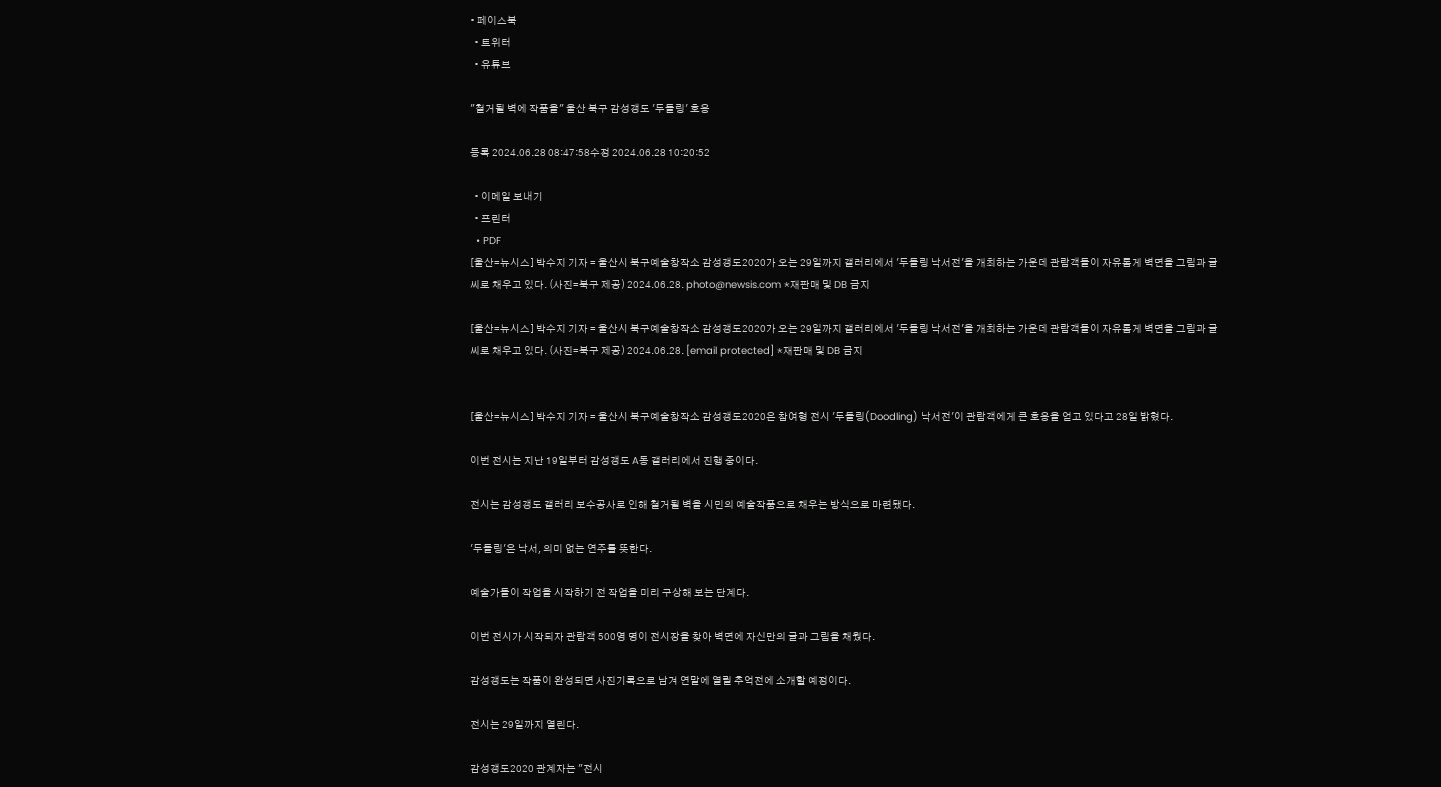• 페이스북
  • 트위터
  • 유튜브

"철거될 벽에 작품을" 울산 북구 감성갱도 '두들링' 호응

등록 2024.06.28 08:47:58수정 2024.06.28 10:20:52

  • 이메일 보내기
  • 프린터
  • PDF
[울산=뉴시스] 박수지 기자 = 울산시 북구예술창작소 감성갱도2020가 오는 29일까지 갤러리에서 '두들링 낙서전'을 개최하는 가운데 관람객들이 자유롭게 벽면을 그림과 글씨로 채우고 있다. (사진=북구 제공) 2024.06.28. photo@newsis.com *재판매 및 DB 금지

[울산=뉴시스] 박수지 기자 = 울산시 북구예술창작소 감성갱도2020가 오는 29일까지 갤러리에서 '두들링 낙서전'을 개최하는 가운데 관람객들이 자유롭게 벽면을 그림과 글씨로 채우고 있다. (사진=북구 제공) 2024.06.28. [email protected] *재판매 및 DB 금지


[울산=뉴시스] 박수지 기자 = 울산시 북구예술창작소 감성갱도2020은 참여형 전시 '두들링(Doodling) 낙서전'이 관람객에게 큰 호응을 얻고 있다고 28일 밝혔다.

이번 전시는 지난 19일부터 감성갱도 A동 갤러리에서 진행 중이다.

전시는 감성갱도 갤러리 보수공사로 인해 철거될 벽을 시민의 예술작품으로 채우는 방식으로 마련됐다.

'두들링'은 낙서, 의미 없는 연주를 뜻한다.

예술가들이 작업을 시작하기 전 작업을 미리 구상해 보는 단계다.

이번 전시가 시작되자 관람객 500영 명이 전시장을 찾아 벽면에 자신만의 글과 그림을 채웠다.

감성갱도는 작품이 완성되면 사진기록으로 남겨 연말에 열릴 추억전에 소개할 예정이다.

전시는 29일까지 열린다.

감성갱도2020 관계자는 "전시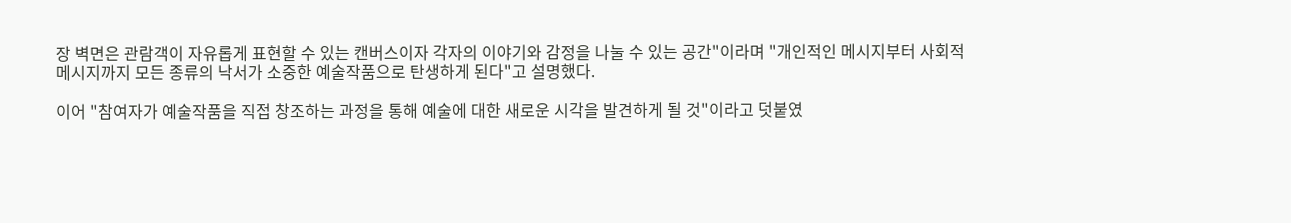장 벽면은 관람객이 자유롭게 표현할 수 있는 캔버스이자 각자의 이야기와 감정을 나눌 수 있는 공간"이라며 "개인적인 메시지부터 사회적 메시지까지 모든 종류의 낙서가 소중한 예술작품으로 탄생하게 된다"고 설명했다.

이어 "참여자가 예술작품을 직접 창조하는 과정을 통해 예술에 대한 새로운 시각을 발견하게 될 것"이라고 덧붙였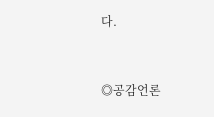다.


◎공감언론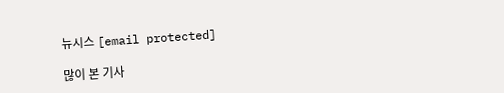뉴시스 [email protected]

많이 본 기사